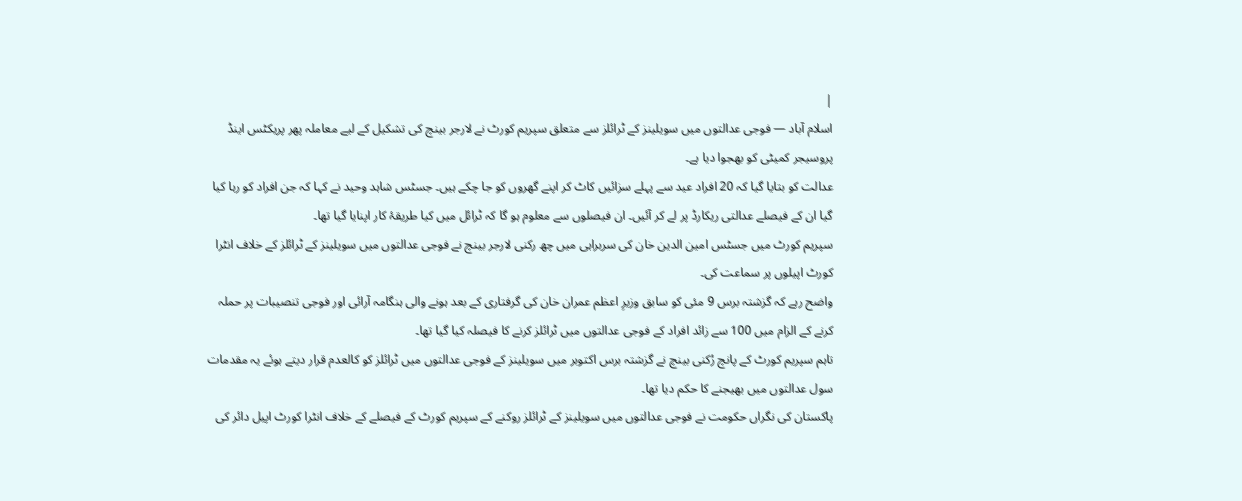|
اسلام آباد — فوجی عدالتوں میں سویلینز کے ٹرائلز سے متعلق سپریم کورٹ نے لارجر بینچ کی تشکیل کے لیے معاملہ پھر پریکٹس اینڈ پروسیجر کمیٹی کو بھجوا دیا ہے۔
عدالت کو بتایا گیا کہ 20 افراد عید سے پہلے سزائیں کاٹ کر اپنے گھروں کو جا چکے ہیں۔ جسٹس شاہد وحید نے کہا کہ جن افراد کو رہا کیا گیا ان کے فیصلے عدالتی ریکارڈ پر لے کر آئیں۔ ان فیصلوں سے معلوم ہو گا کہ ٹرائل میں کیا طریقۂ کار اپنایا گیا تھا۔
سپریم کورٹ میں جسٹس امین الدین خان کی سربراہی میں چھ رکنی لارجر بینچ نے فوجی عدالتوں میں سویلینز کے ٹرائلز کے خلاف انٹرا کورٹ اپیلوں پر سماعت کی۔
واضح رہے کہ گزشتہ برس 9 مئی کو سابق وزیرِ اعظم عمران خان کی گرفتاری کے بعد ہونے والی ہنگامہ آرائی اور فوجی تنصیبات پر حملہ کرنے کے الزام میں 100 سے زائد افراد کے فوجی عدالتوں میں ٹرائلز کرنے کا فیصلہ کیا گیا تھا۔
تاہم سپریم کورٹ کے پانچ رُکنی بینچ نے گزشتہ برس اکتوبر میں سویلینز کے فوجی عدالتوں میں ٹرائلز کو کالعدم قرار دیتے ہوئے یہ مقدمات سول عدالتوں میں بھیجنے کا حکم دیا تھا۔
پاکستان کی نگراں حکومت نے فوجی عدالتوں میں سویلینز کے ٹرائلز روکنے کے سپریم کورٹ کے فیصلے کے خلاف انٹرا کورٹ اپیل دائر کی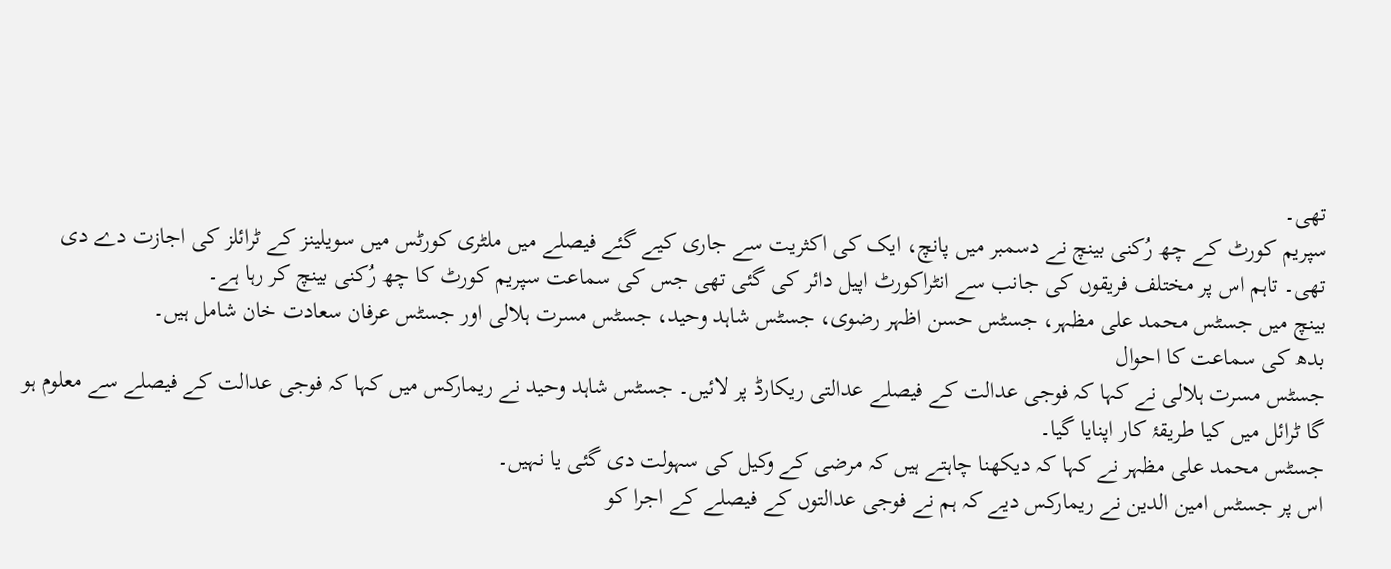تھی۔
سپریم کورٹ کے چھ رُکنی بینچ نے دسمبر میں پانچ، ایک کی اکثریت سے جاری کیے گئے فیصلے میں ملٹری کورٹس میں سویلینز کے ٹرائلز کی اجازت دے دی تھی۔ تاہم اس پر مختلف فریقوں کی جانب سے انٹراکورٹ اپیل دائر کی گئی تھی جس کی سماعت سپریم کورٹ کا چھ رُکنی بینچ کر رہا ہے۔
بینچ میں جسٹس محمد علی مظہر، جسٹس حسن اظہر رضوی، جسٹس شاہد وحید، جسٹس مسرت ہلالی اور جسٹس عرفان سعادت خان شامل ہیں۔
بدھ کی سماعت کا احوال
جسٹس مسرت ہلالی نے کہا کہ فوجی عدالت کے فیصلے عدالتی ریکارڈ پر لائیں۔ جسٹس شاہد وحید نے ریمارکس میں کہا کہ فوجی عدالت کے فیصلے سے معلوم ہو گا ٹرائل میں کیا طریقۂ کار اپنایا گیا۔
جسٹس محمد علی مظہر نے کہا کہ دیکھنا چاہتے ہیں کہ مرضی کے وکیل کی سہولت دی گئی یا نہیں۔
اس پر جسٹس امین الدین نے ریمارکس دیے کہ ہم نے فوجی عدالتوں کے فیصلے کے اجرا کو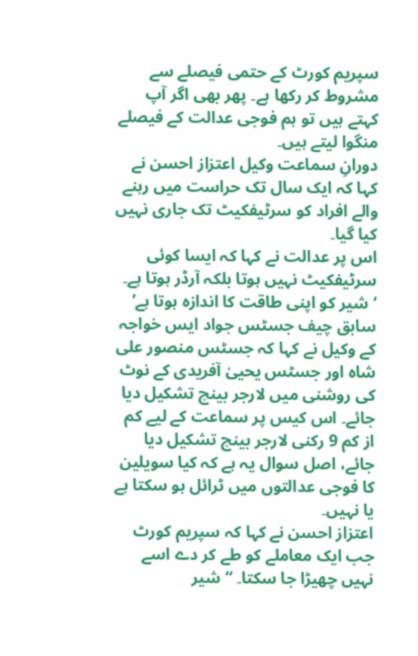سپریم کورٹ کے حتمی فیصلے سے مشروط کر رکھا ہے۔ پھر بھی اگر آپ کہتے ہیں تو ہم فوجی عدالت کے فیصلے منگوا لیتے ہیں۔
دورانِ سماعت وکیل اعتزاز احسن نے کہا کہ ایک سال تک حراست میں رہنے والے افراد کو سرٹیفکیٹ تک جاری نہیں کیا گیا۔
اس پر عدالت نے کہا کہ ایسا کوئی سرٹیفکیٹ نہیں ہوتا بلکہ آرڈر ہوتا ہے۔
‘شیر کو اپنی طاقت کا اندازہ ہوتا ہے’
سابق چیف جسٹس جواد ایس خواجہ کے وکیل نے کہا کہ جسٹس منصور علی شاہ اور جسٹس یحییٰ آفریدی کے نوٹ کی روشنی میں لارجر بینچ تشکیل دیا جائے۔ اس کیس پر سماعت کے لیے کم از کم 9 رکنی لارجر بینچ تشکیل دیا جائے، اصل سوال یہ ہے کہ کیا سویلین کا فوجی عدالتوں میں ٹرائل ہو سکتا ہے یا نہیں۔
اعتزاز احسن نے کہا کہ سپریم کورٹ جب ایک معاملے کو طے کر دے اسے نہیں چھیڑا جا سکتا۔ “شیر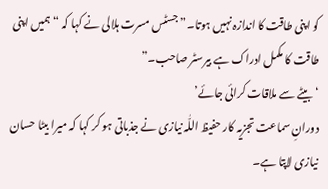کو اپنی طاقت کا اندازہ نہیں ہوتا۔” جسٹس مسرت ہلالی نے کہا کہ “ہمیں اپنی طاقت کا مکمل ادراک ہے بیرسٹر صاحب۔”
‘بیٹے سے ملاقات کرائی جائے’
دورانِ سماعت تجزیہ کار حفیظ اللّٰہ نیازی نے جذباتی ہو کر کہا کہ میرا بیٹا حسان نیازی لاپتا ہے۔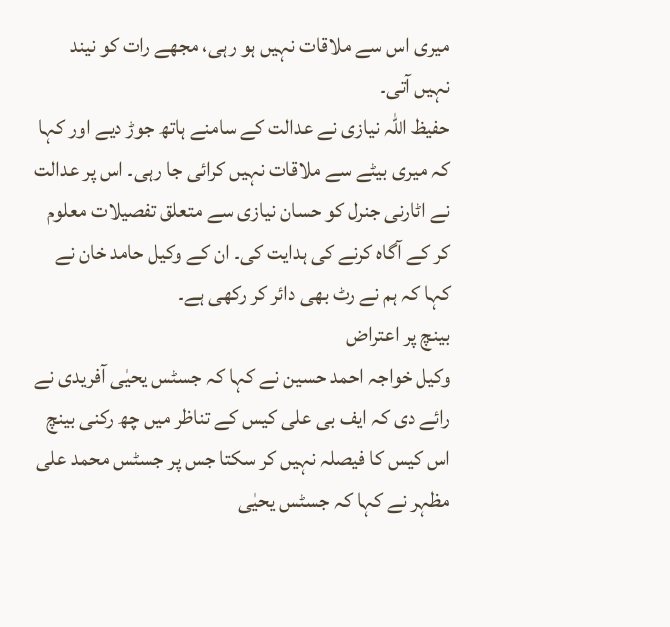میری اس سے ملاقات نہیں ہو رہی، مجھے رات کو نیند نہیں آتی۔
حفیظ اللّٰہ نیازی نے عدالت کے سامنے ہاتھ جوڑ دیے اور کہا کہ میری بیٹے سے ملاقات نہیں کرائی جا رہی۔ اس پر عدالت نے اٹارنی جنرل کو حسان نیازی سے متعلق تفصیلات معلوم کر کے آگاہ کرنے کی ہدایت کی۔ ان کے وکیل حامد خان نے کہا کہ ہم نے رٹ بھی دائر کر رکھی ہے۔
بینچ پر اعتراض
وکیل خواجہ احمد حسین نے کہا کہ جسٹس یحیٰی آفریدی نے رائے دی کہ ایف بی علی کیس کے تناظر میں چھ رکنی بینچ اس کیس کا فیصلہ نہیں کر سکتا جس پر جسٹس محمد علی مظہر نے کہا کہ جسٹس یحیٰی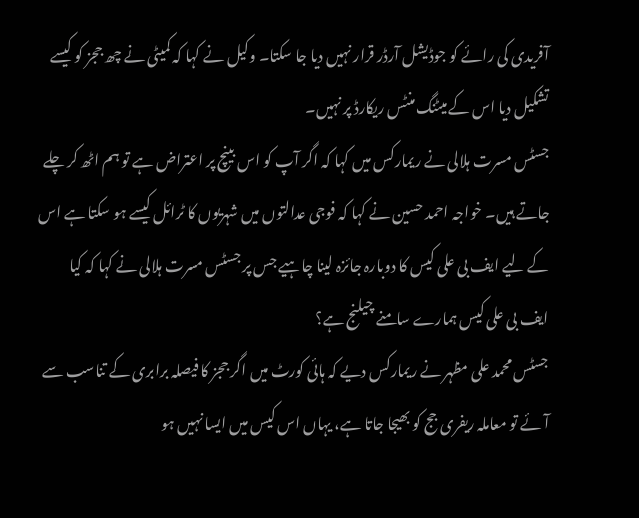آفریدی کی رائے کو جوڈیشل آرڈر قرار نہیں دیا جا سکتا۔ وکیل نے کہا کہ کمیٹی نے چھ ججز کو کیسے تشکیل دیا اس کے میٹنگ منٹس ریکارڈ پر نہیں۔
جسٹس مسرت ہلالی نے ریمارکس میں کہا کہ اگر آپ کو اس بینچ پر اعتراض ہے تو ہم اٹھ کر چلے جاتے ہیں۔ خواجہ احمد حسین نے کہا کہ فوجی عدالتوں میں شہریوں کا ٹرائل کیسے ہو سکتا ہے اس کے لیے ایف بی علی کیس کا دوبارہ جائزہ لینا چاہیے جس پر جسٹس مسرت ہلالی نے کہا کہ کیا ایف بی علی کیس ہمارے سامنے چیلنج ہے؟
جسٹس محمد علی مظہر نے ریمارکس دیے کہ ہائی کورٹ میں اگر ججز کا فیصلہ برابری کے تناسب سے آئے تو معاملہ ریفری جج کو بھیجا جاتا ہے، یہاں اس کیس میں ایسا نہیں ہو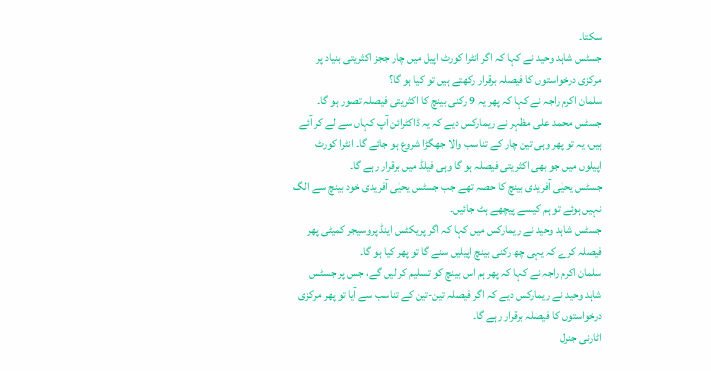سکتا۔
جسٹس شاہد وحید نے کہا کہ اگر انٹرا کورٹ اپیل میں چار ججز اکثریتی بنیاد پر مرکزی درخواستوں کا فیصلہ برقرار رکھتے ہیں تو کیا ہو گا؟
سلمان اکرم راجہ نے کہا کہ پھر یہ 9 رکنی بینچ کا اکثریتی فیصلہ تصور ہو گا۔ جسٹس محمد علی مظہر نے ریمارکس دیے کہ یہ ڈاکٹرائن آپ کہاں سے لے کر آئے ہیں، یہ تو پھر وہی تین چار کے تناسب والا جھگڑا شروع ہو جائے گا۔ انٹرا کورٹ اپیلوں میں جو بھی اکثریتی فیصلہ ہو گا وہی فیلڈ میں برقرار رہے گا۔
جسٹس یحیٰی آفریدی بینچ کا حصہ تھے جب جسٹس یحیٰی آفریدی خود بینچ سے الگ نہیں ہوئے تو ہم کیسے پیچھے ہٹ جائیں۔
جسٹس شاہد وحید نے ریمارکس میں کہا کہ اگر پریکٹس اینڈ پروسیجر کمیٹی پھر فیصلہ کرے کہ یہی چھ رکنی بینچ اپیلیں سنے گا تو پھر کیا ہو گا۔
سلمان اکرم راجہ نے کہا کہ پھر ہم اس بینچ کو تسلیم کر لیں گے، جس پر جسٹس شاہد وحید نے ریمارکس دیے کہ اگر فیصلہ تین-تین کے تناسب سے آیا تو پھر مرکزی درخواستوں کا فیصلہ برقرار رہے گا۔
اٹارنی جنرل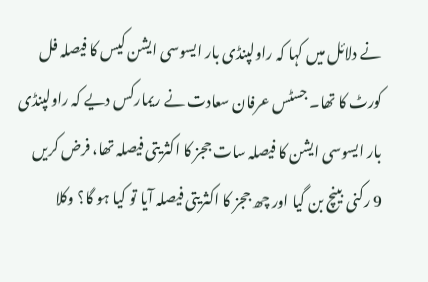نے دلائل میں کہا کہ راولپنڈی بار ایسوسی ایشن کیس کا فیصلہ فل کورٹ کا تھا۔ جسٹس عرفان سعادت نے ریمارکس دیے کہ راولپنڈی بار ایسوسی ایشن کا فیصلہ سات ججز کا اکثریتی فیصلہ تھا، فرض کریں 9 رکنی بینچ بن گیا اور چھ ججز کا اکثریتی فیصلہ آیا تو کیا ہو گا؟ وکلا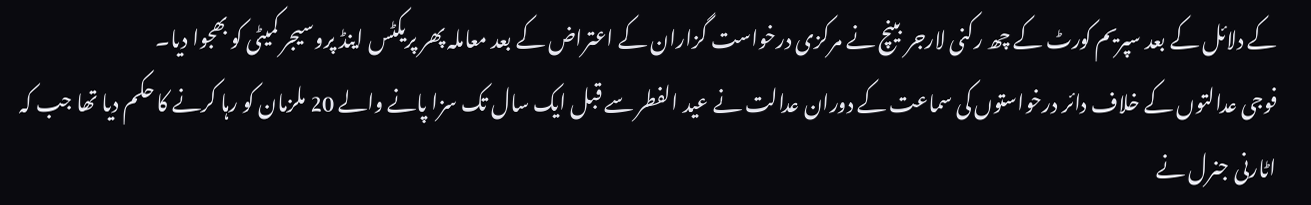کے دلائل کے بعد سپریم کورٹ کے چھ رکنی لارجر بینچ نے مرکزی درخواست گزاران کے اعتراض کے بعد معاملہ پھر پریکٹس اینڈ پروسیجر کمیٹی کو بھجوا دیا۔
فوجی عدالتوں کے خلاف دائر درخواستوں کی سماعت کے دوران عدالت نے عید الفطر سے قبل ایک سال تک سزا پانے والے 20 ملزمان کو رہا کرنے کا حکم دیا تھا جب کہ اٹارنی جنرل نے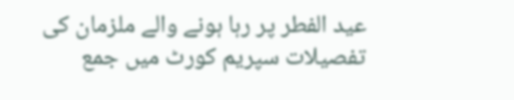عید الفطر پر رہا ہونے والے ملزمان کی تفصیلات سپریم کورٹ میں جمع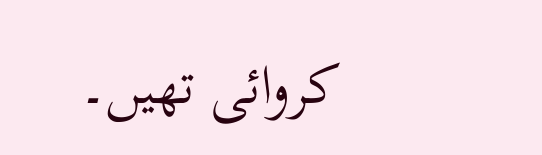کروائی تھیں۔